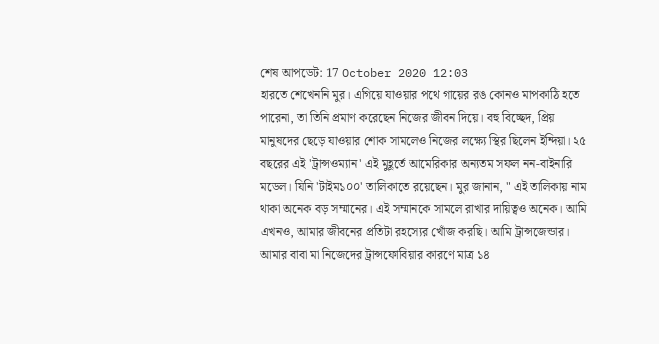শেষ আপডেট: 17 October 2020 12:03
হারতে শেখেননি মুর। এগিয়ে যাওয়ার পথে গায়ের রঙ কোনও মাপকাঠি হতে পারেনা, তা তিনি প্রমাণ করেছেন নিজের জীবন দিয়ে। বহু বিচ্ছেদ, প্রিয় মানুষদের ছেড়ে যাওয়ার শোক সামলেও নিজের লক্ষ্যে স্থির ছিলেন ইন্দিয়া। ২৫ বছরের এই 'ট্রান্সওম্যান' এই মুহূর্তে আমেরিকার অন্যতম সফল নন-বাইনারি মডেল। যিনি 'টাইম১০০' তালিকাতে রয়েছেন। মুর জানান, " এই তালিকায় নাম থাকা অনেক বড় সম্মানের। এই সম্মানকে সামলে রাখার দায়িত্বও অনেক। আমি এখনও, আমার জীবনের প্রতিটা রহস্যের খোঁজ করছি। আমি ট্রান্সজেন্ডার। আমার বাবা মা নিজেদের ট্রান্সফোবিয়ার কারণে মাত্র ১৪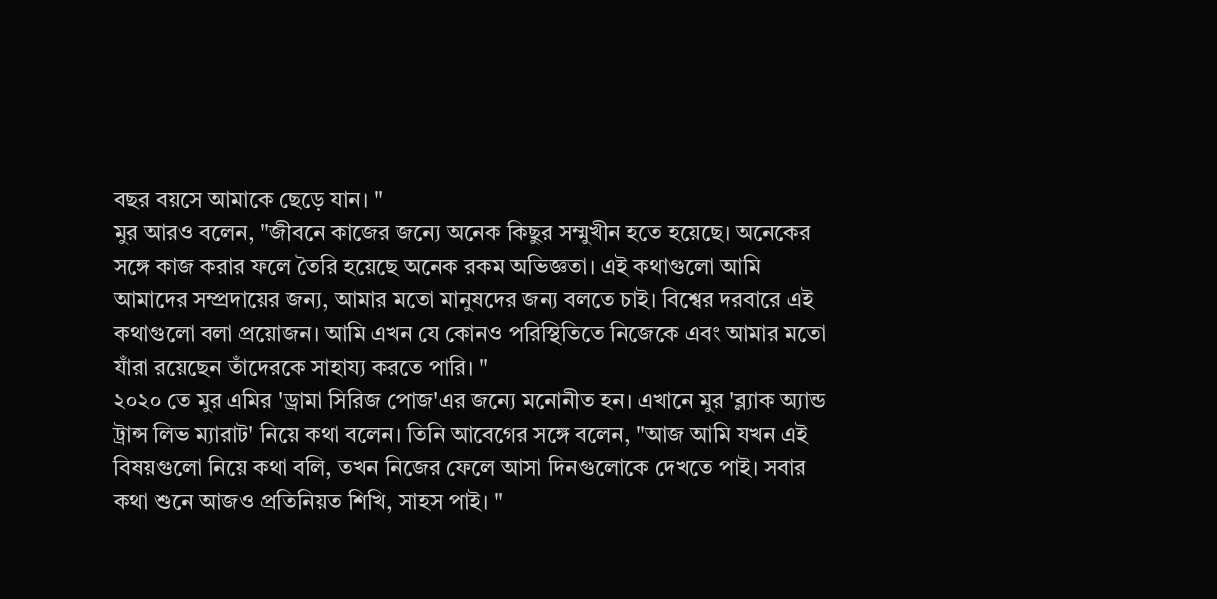বছর বয়সে আমাকে ছেড়ে যান। "
মুর আরও বলেন, "জীবনে কাজের জন্যে অনেক কিছুর সম্মুখীন হতে হয়েছে। অনেকের সঙ্গে কাজ করার ফলে তৈরি হয়েছে অনেক রকম অভিজ্ঞতা। এই কথাগুলো আমি আমাদের সম্প্রদায়ের জন্য, আমার মতো মানুষদের জন্য বলতে চাই। বিশ্বের দরবারে এই কথাগুলো বলা প্রয়োজন। আমি এখন যে কোনও পরিস্থিতিতে নিজেকে এবং আমার মতো যাঁরা রয়েছেন তাঁদেরকে সাহায্য করতে পারি। "
২০২০ তে মুর এমির 'ড্রামা সিরিজ পোজ'এর জন্যে মনোনীত হন। এখানে মুর 'ব্ল্যাক অ্যান্ড ট্রান্স লিভ ম্যারাট' নিয়ে কথা বলেন। তিনি আবেগের সঙ্গে বলেন, "আজ আমি যখন এই বিষয়গুলো নিয়ে কথা বলি, তখন নিজের ফেলে আসা দিনগুলোকে দেখতে পাই। সবার কথা শুনে আজও প্রতিনিয়ত শিখি, সাহস পাই। "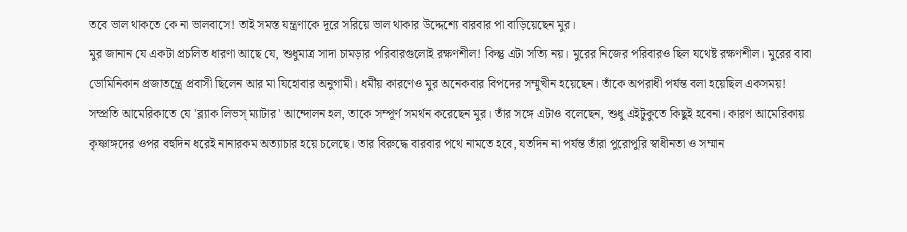তবে ভাল থাকতে কে না ভালবাসে! তাই সমস্ত যন্ত্রণাকে দূরে সরিয়ে ভাল থাকার উদ্দেশ্যে বারবার পা বাড়িয়েছেন মুর।
মুর জানান যে একটা প্রচলিত ধারণা আছে যে, শুধুমাত্র সাদা চামড়ার পরিবারগুলোই রক্ষণশীল! কিন্তু এটা সত্যি নয়। মুরের নিজের পরিবারও ছিল যথেষ্ট রক্ষণশীল। মুরের বাবা ডোমিনিকান প্রজাতন্ত্রে প্রবাসী ছিলেন আর মা যিহোবার অনুগামী। ধর্মীয় কারণেও মুর অনেকবার বিপদের সম্মুখীন হয়েছেন। তাঁকে অপরাধী পর্যন্ত বলা হয়েছিল একসময়!
সম্প্রতি আমেরিকাতে যে 'ব্ল্যাক লিভস্ ম্যাটার' আন্দোলন হল, তাকে সম্পূর্ণ সমর্থন করেছেন মুর। তাঁর সঙ্গে এটাও বলেছেন, শুধু এইটুকুতে কিছুই হবেনা। কারণ আমেরিকায় কৃষ্ণাঙ্গদের ওপর বহুদিন ধরেই নানারকম অত্যাচার হয়ে চলেছে। তার বিরুদ্ধে বারবার পথে নামতে হবে, যতদিন না পর্যন্ত তাঁরা পুরোপুরি স্বাধীনতা ও সম্মান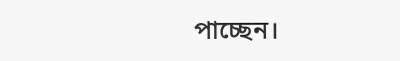পাচ্ছেন।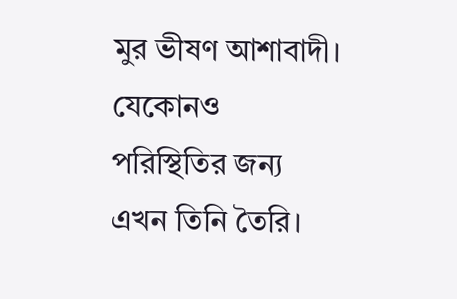মুর ভীষণ আশাবাদী। যেকোনও পরিস্থিতির জন্য এখন তিনি তৈরি।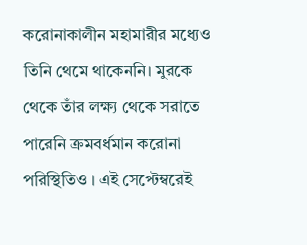করোনাকালীন মহামারীর মধ্যেও তিনি থেমে থাকেননি। মুরকে থেকে তাঁর লক্ষ্য থেকে সরাতে পারেনি ক্রমবর্ধমান করোনা পরিস্থিতিও । এই সেপ্টেম্বরেই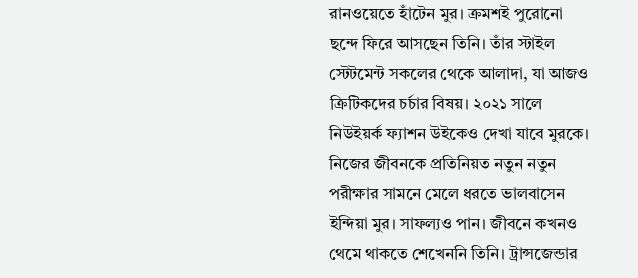রানওয়েতে হাঁটেন মুর। ক্রমশই পুরোনো ছন্দে ফিরে আসছেন তিনি। তাঁর স্টাইল স্টেটমেন্ট সকলের থেকে আলাদা, যা আজও ক্রিটিকদের চর্চার বিষয়। ২০২১ সালে নিউইয়র্ক ফ্যাশন উইকেও দেখা যাবে মুরকে।
নিজের জীবনকে প্রতিনিয়ত নতুন নতুন পরীক্ষার সামনে মেলে ধরতে ভালবাসেন ইন্দিয়া মুর। সাফল্যও পান। জীবনে কখনও থেমে থাকতে শেখেননি তিনি। ট্রান্সজেন্ডার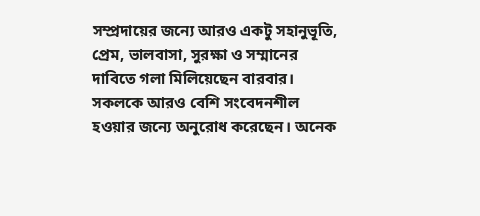সম্প্রদায়ের জন্যে আরও একটু সহানুভূতি, প্রেম, ভালবাসা, সুরক্ষা ও সম্মানের দাবিতে গলা মিলিয়েছেন বারবার। সকলকে আরও বেশি সংবেদনশীল হওয়ার জন্যে অনুরোধ করেছেন। অনেক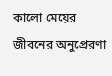কালো মেয়ের জীবনের অনুপ্রেরণা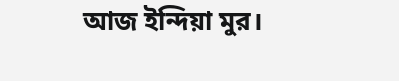আজ ইন্দিয়া মুর।